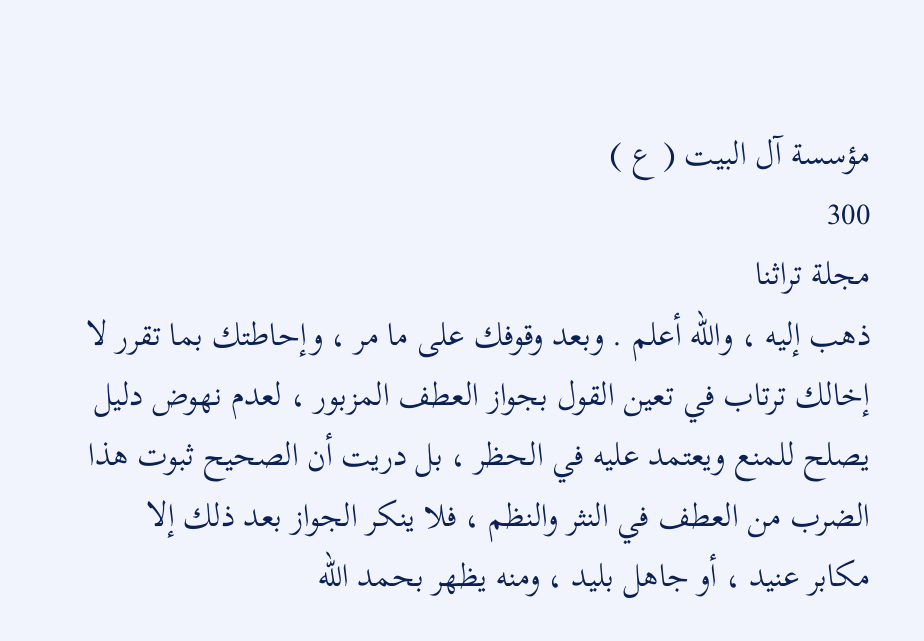مؤسسة آل البيت ( ع )
300
مجلة تراثنا
ذهب إليه ، والله أعلم . وبعد وقوفك على ما مر ، وإحاطتك بما تقرر لا إخالك ترتاب في تعين القول بجواز العطف المزبور ، لعدم نهوض دليل يصلح للمنع ويعتمد عليه في الحظر ، بل دريت أن الصحيح ثبوت هذا الضرب من العطف في النثر والنظم ، فلا ينكر الجواز بعد ذلك إلا مكابر عنيد ، أو جاهل بليد ، ومنه يظهر بحمد الله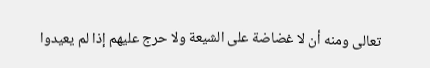تعالى ومنه أن لا غضاضة على الشيعة ولا حرج عليهم إذا لم يعيدوا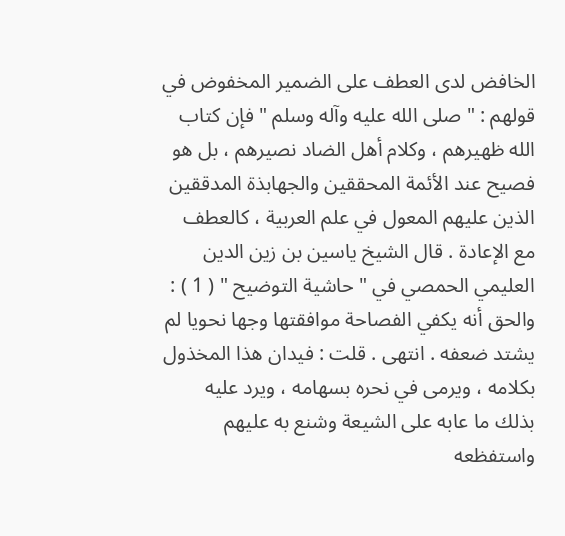الخافض لدى العطف على الضمير المخفوض في قولهم : " صلى الله عليه وآله وسلم " فإن كتاب الله ظهيرهم ، وكلام أهل الضاد نصيرهم ، بل هو فصيح عند الأئمة المحققين والجهابذة المدققين الذين عليهم المعول في علم العربية ، كالعطف مع الإعادة . قال الشيخ ياسين بن زين الدين العليمي الحمصي في " حاشية التوضيح " ( 1 ) : والحق أنه يكفي الفصاحة موافقتها وجها نحويا لم يشتد ضعفه . انتهى . قلت : فيدان هذا المخذول بكلامه ، ويرمى في نحره بسهامه ، ويرد عليه بذلك ما عابه على الشيعة وشنع به عليهم واستفظعه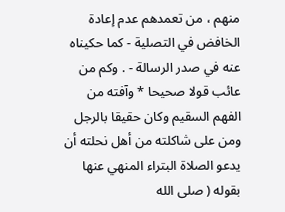منهم ، من تعمدهم عدم إعادة الخافض في التصلية - كما حكيناه عنه في صدر الرسالة - . وكم من عائب قولا صحيحا * وآفته من الفهم السقيم وكان حقيقا بالرجل ومن على شاكلته من أهل نحلته أن يدعو الصلاة البتراء المنهي عنها بقوله ( صلى الله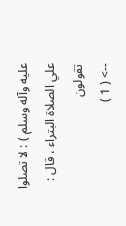عليه وآله وسلم ) : لا تصلوا علي الصلاة البتراء ، قال : تقولون
--> ( 1 )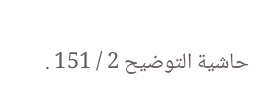حاشية التوضيح 2 / 151 .